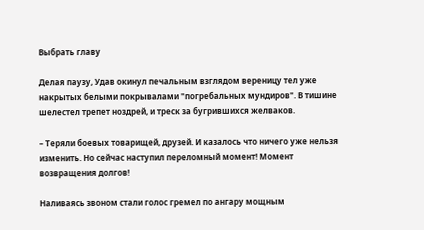Выбрать главу

Делая паузу, Удав окинул печальным взглядом вереницу тел уже накрытых белыми покрывалами "погребальных мундиров". В тишине шелестел трепет ноздрей, и треск за бугрившихся желваков.

– Теряли боевых товарищей, друзей. И казалось что ничего уже нельзя изменить. Но сейчас наступил переломный момент! Момент возвращения долгов!

Наливаясь звоном стали голос гремел по ангару мощным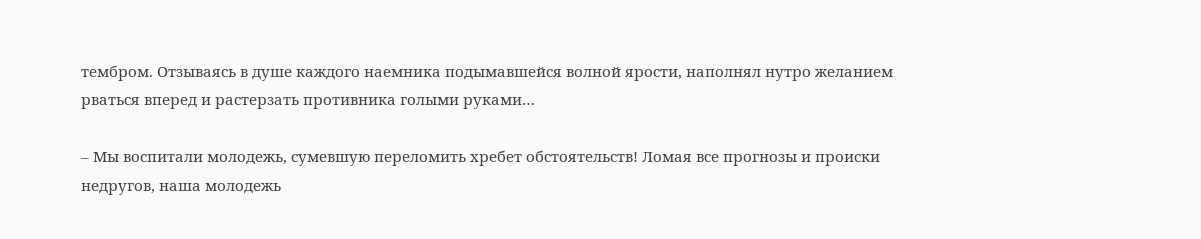тембром. Отзываясь в душе каждого наемника подымавшейся волной ярости, наполнял нутро желанием рваться вперед и растерзать противника голыми руками…

– Мы воспитали молодежь, сумевшую переломить хребет обстоятельств! Ломая все прогнозы и происки недругов, наша молодежь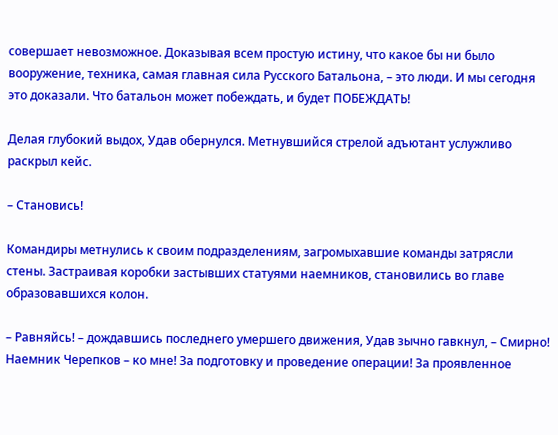совершает невозможное. Доказывая всем простую истину, что какое бы ни было вооружение, техника, самая главная сила Русского Батальона, – это люди. И мы сегодня это доказали. Что батальон может побеждать, и будет ПОБЕЖДАТЬ!

Делая глубокий выдох, Удав обернулся. Метнувшийся стрелой адъютант услужливо раскрыл кейс.

– Становись!

Командиры метнулись к своим подразделениям, загромыхавшие команды затрясли стены. Застраивая коробки застывших статуями наемников, становились во главе образовавшихся колон.

– Равняйсь! – дождавшись последнего умершего движения, Удав зычно гавкнул, – Смирно! Наемник Черепков – ко мне! За подготовку и проведение операции! За проявленное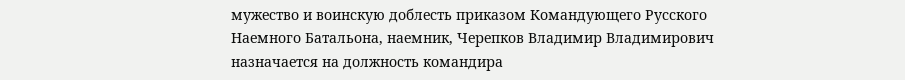мужество и воинскую доблесть приказом Командующего Русского Наемного Батальона, наемник, Черепков Владимир Владимирович назначается на должность командира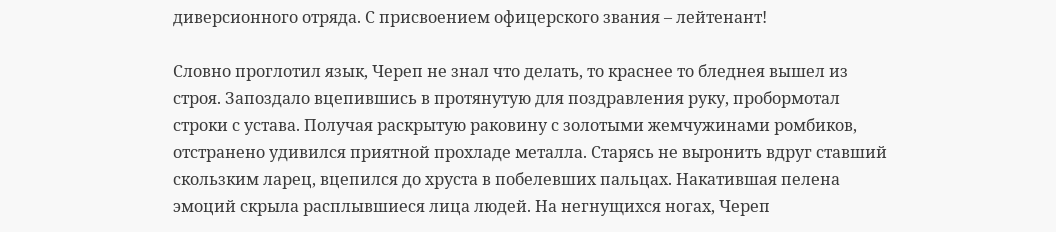диверсионного отряда. С присвоением офицерского звания – лейтенант!

Словно проглотил язык, Череп не знал что делать, то краснее то бледнея вышел из строя. Запоздало вцепившись в протянутую для поздравления руку, пробормотал строки с устава. Получая раскрытую раковину с золотыми жемчужинами ромбиков, отстранено удивился приятной прохладе металла. Старясь не выронить вдруг ставший скользким ларец, вцепился до хруста в побелевших пальцах. Накатившая пелена эмоций скрыла расплывшиеся лица людей. На негнущихся ногах, Череп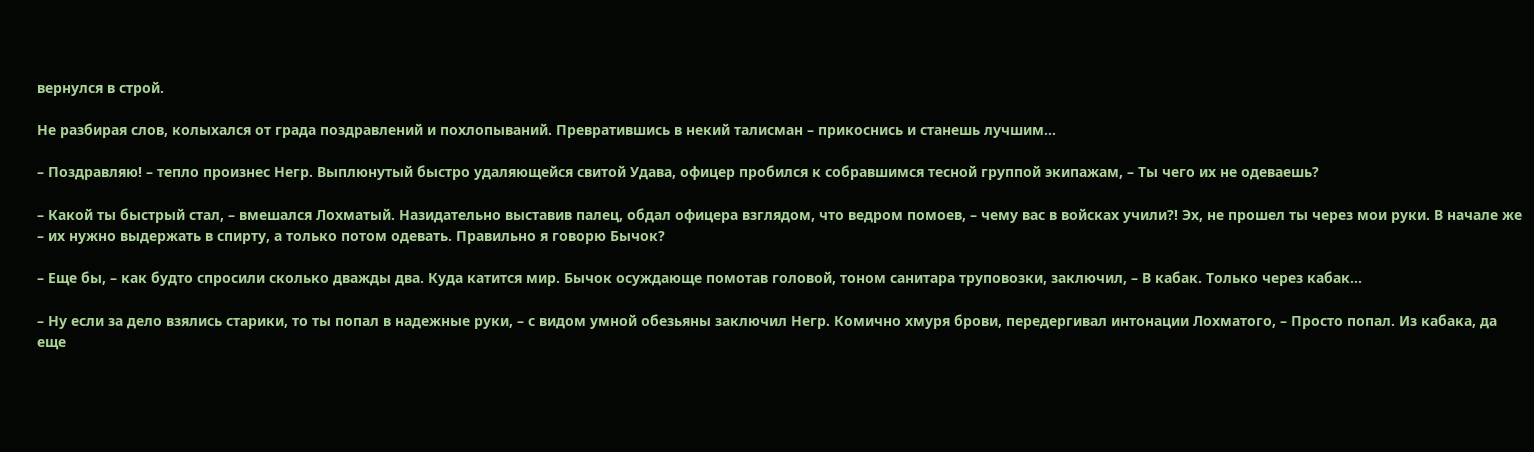вернулся в строй.

Не разбирая слов, колыхался от града поздравлений и похлопываний. Превратившись в некий талисман – прикоснись и станешь лучшим…

– Поздравляю! – тепло произнес Негр. Выплюнутый быстро удаляющейся свитой Удава, офицер пробился к собравшимся тесной группой экипажам, – Ты чего их не одеваешь?

– Какой ты быстрый стал, – вмешался Лохматый. Назидательно выставив палец, обдал офицера взглядом, что ведром помоев, – чему вас в войсках учили?! Эх, не прошел ты через мои руки. В начале же – их нужно выдержать в спирту, а только потом одевать. Правильно я говорю Бычок?

– Еще бы, – как будто спросили сколько дважды два. Куда катится мир. Бычок осуждающе помотав головой, тоном санитара труповозки, заключил, – В кабак. Только через кабак…

– Ну если за дело взялись старики, то ты попал в надежные руки, – с видом умной обезьяны заключил Негр. Комично хмуря брови, передергивал интонации Лохматого, – Просто попал. Из кабака, да еще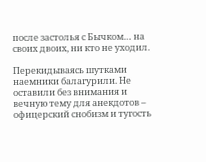после застолья с Бычком… на своих двоих, ни кто не уходил.

Перекидываясь шутками наемники балагурили. Не оставили без внимания и вечную тему для анекдотов – офицерский снобизм и тугость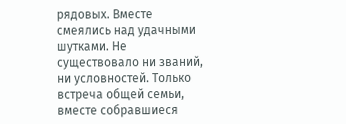рядовых. Вместе смеялись над удачными шутками. Не существовало ни званий, ни условностей. Только встреча общей семьи, вместе собравшиеся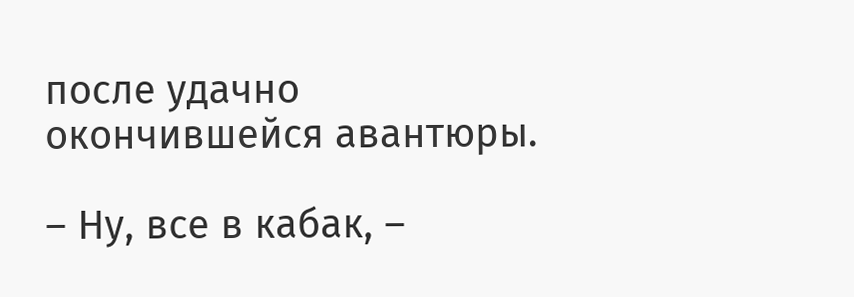после удачно окончившейся авантюры.

– Ну, все в кабак, –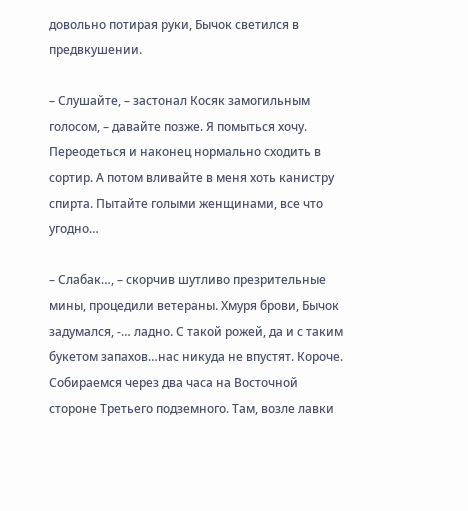довольно потирая руки, Бычок светился в предвкушении.

– Слушайте, – застонал Косяк замогильным голосом, – давайте позже. Я помыться хочу. Переодеться и наконец нормально сходить в сортир. А потом вливайте в меня хоть канистру спирта. Пытайте голыми женщинами, все что угодно…

– Слабак…, – скорчив шутливо презрительные мины, процедили ветераны. Хмуря брови, Бычок задумался, -… ладно. С такой рожей, да и с таким букетом запахов…нас никуда не впустят. Короче. Собираемся через два часа на Восточной стороне Третьего подземного. Там, возле лавки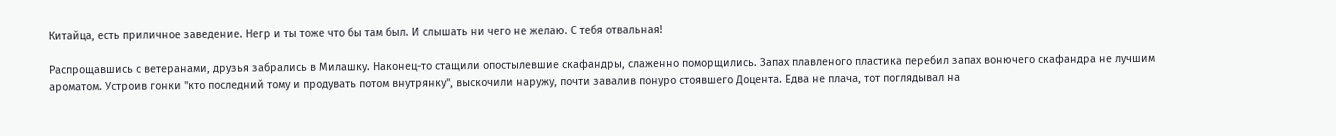Китайца, есть приличное заведение. Негр и ты тоже что бы там был. И слышать ни чего не желаю. С тебя отвальная!

Распрощавшись с ветеранами, друзья забрались в Милашку. Наконец-то стащили опостылевшие скафандры, слаженно поморщились. Запах плавленого пластика перебил запах вонючего скафандра не лучшим ароматом. Устроив гонки "кто последний тому и продувать потом внутрянку", выскочили наружу, почти завалив понуро стоявшего Доцента. Едва не плача, тот поглядывал на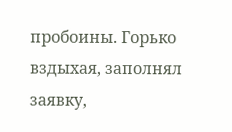пробоины. Горько вздыхая, заполнял заявку,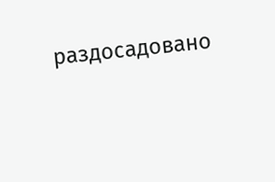раздосадовано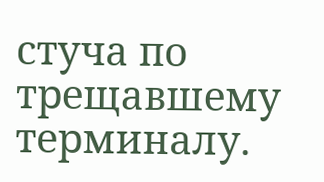стуча по трещавшему терминалу.